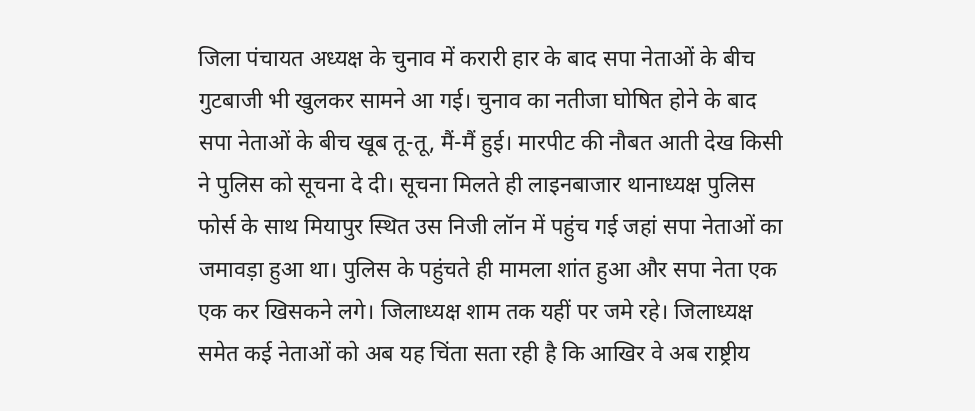जिला पंचायत अध्यक्ष के चुनाव में करारी हार के बाद सपा नेताओं के बीच गुटबाजी भी खुलकर सामने आ गई। चुनाव का नतीजा घोषित होने के बाद सपा नेताओं के बीच खूब तू-तू, मैं-मैं हुई। मारपीट की नौबत आती देख किसी ने पुलिस को सूचना दे दी। सूचना मिलते ही लाइनबाजार थानाध्यक्ष पुलिस फोर्स के साथ मियापुर स्थित उस निजी लॉन में पहुंच गई जहां सपा नेताओं का जमावड़ा हुआ था। पुलिस के पहुंचते ही मामला शांत हुआ और सपा नेता एक एक कर खिसकने लगे। जिलाध्यक्ष शाम तक यहीं पर जमे रहे। जिलाध्यक्ष समेत कई नेताओं को अब यह चिंता सता रही है कि आखिर वे अब राष्ट्रीय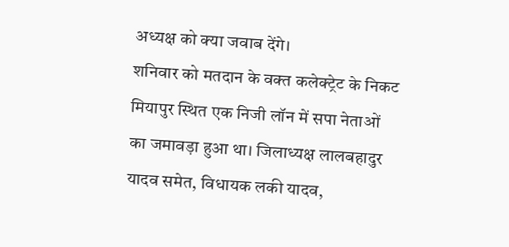अध्यक्ष को क्या जवाब देंगे।
शनिवार को मतदान के वक्त कलेक्ट्रेट के निकट मियापुर स्थित एक निजी लॉन में सपा नेताओं का जमावड़ा हुआ था। जिलाध्यक्ष लालबहादुर यादव समेत, विधायक लकी यादव,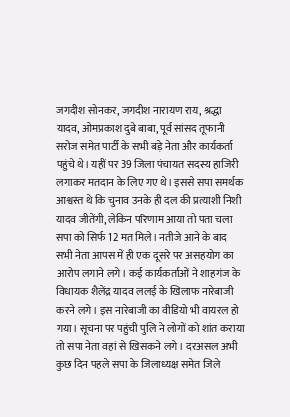जगदीश सोनकर, जगदीश नारायण राय, श्रद्धा यादव, ओमप्रकाश दुबे बाबा, पूर्व सांसद तूफानी सरोज समेत पार्टी के सभी बड़े नेता और कार्यकर्ता पहुंचे थे। यहीं पर 39 जिला पंचायत सदस्य हाजिरी लगाकर मतदान के लिए गए थे। इससे सपा समर्थक आश्वस्त थे कि चुनाव उनके ही दल की प्रत्याशी निशी यादव जीतेंगी, लेकिन परिणाम आया तो पता चला सपा को सिर्फ 12 मत मिले। नतीजे आने के बाद सभी नेता आपस में ही एक दूसरे पर असहयोग का आरोप लगाने लगे। कई कार्यकर्ताओं ने शाहगंज के विधायक शैलेंद्र यादव ललई के खिलाफ नारेबाजी करने लगे। इस नारेबाजी का वीडियो भी वायरल हो गया। सूचना पर पहुंची पुलि ने लोगों को शांत कराया तो सपा नेता वहां से खिसकने लगे। दरअसल अभी कुछ दिन पहले सपा के जिलाध्यक्ष समेत जिले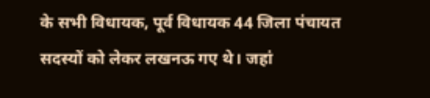के सभी विधायक, पूर्व विधायक 44 जिला पंचायत सदस्यों को लेकर लखनऊ गए थे। जहां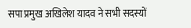सपा प्रमुख अखिलेश यादव ने सभी सदस्यों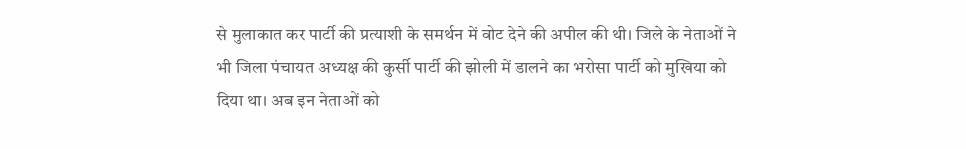से मुलाकात कर पार्टी की प्रत्याशी के समर्थन में वोट देने की अपील की थी। जिले के नेताओं ने भी जिला पंचायत अध्यक्ष की कुर्सी पार्टी की झोली में डालने का भरोसा पार्टी को मुखिया को दिया था। अब इन नेताओं को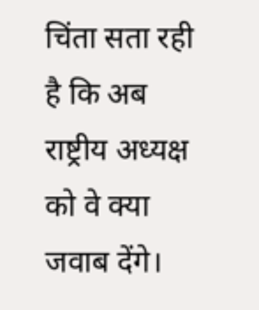चिंता सता रही है कि अब राष्ट्रीय अध्यक्ष को वे क्या जवाब देंगे।